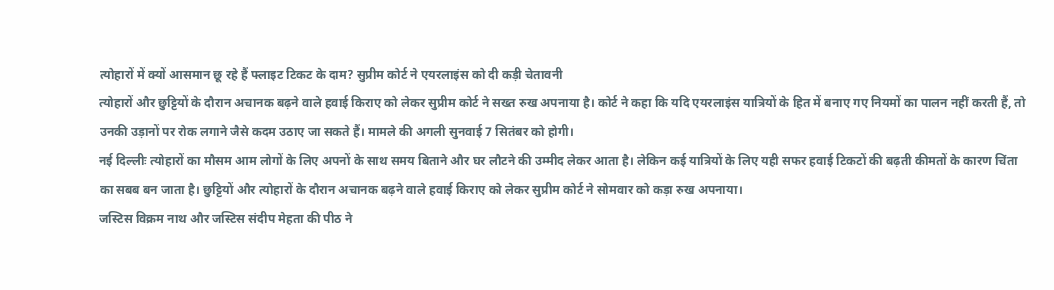त्योहारों में क्यों आसमान छू रहे हैं फ्लाइट टिकट के दाम? सुप्रीम कोर्ट ने एयरलाइंस को दी कड़ी चेतावनी
त्योहारों और छुट्टियों के दौरान अचानक बढ़ने वाले हवाई किराए को लेकर सुप्रीम कोर्ट ने सख्त रुख अपनाया है। कोर्ट ने कहा कि यदि एयरलाइंस यात्रियों के हित में बनाए गए नियमों का पालन नहीं करती हैं, तो उनकी उड़ानों पर रोक लगाने जैसे कदम उठाए जा सकते हैं। मामले की अगली सुनवाई 7 सितंबर को होगी।
नई दिल्लीः त्योहारों का मौसम आम लोगों के लिए अपनों के साथ समय बिताने और घर लौटने की उम्मीद लेकर आता है। लेकिन कई यात्रियों के लिए यही सफर हवाई टिकटों की बढ़ती कीमतों के कारण चिंता का सबब बन जाता है। छुट्टियों और त्योहारों के दौरान अचानक बढ़ने वाले हवाई किराए को लेकर सुप्रीम कोर्ट ने सोमवार को कड़ा रुख अपनाया।
जस्टिस विक्रम नाथ और जस्टिस संदीप मेहता की पीठ ने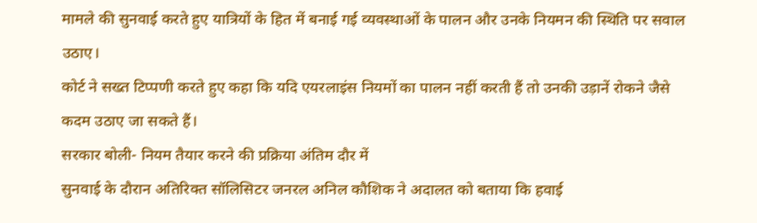मामले की सुनवाई करते हुए यात्रियों के हित में बनाई गई व्यवस्थाओं के पालन और उनके नियमन की स्थिति पर सवाल उठाए।
कोर्ट ने सख्त टिप्पणी करते हुए कहा कि यदि एयरलाइंस नियमों का पालन नहीं करती हैं तो उनकी उड़ानें रोकने जैसे कदम उठाए जा सकते हैं।
सरकार बोली- नियम तैयार करने की प्रक्रिया अंतिम दौर में
सुनवाई के दौरान अतिरिक्त सॉलिसिटर जनरल अनिल कौशिक ने अदालत को बताया कि हवाई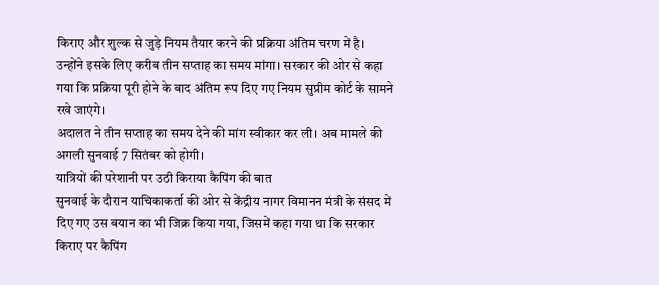किराए और शुल्क से जुड़े नियम तैयार करने की प्रक्रिया अंतिम चरण में है।
उन्होंने इसके लिए करीब तीन सप्ताह का समय मांगा। सरकार की ओर से कहा गया कि प्रक्रिया पूरी होने के बाद अंतिम रूप दिए गए नियम सुप्रीम कोर्ट के सामने रखे जाएंगे।
अदालत ने तीन सप्ताह का समय देने की मांग स्वीकार कर ली। अब मामले की अगली सुनवाई 7 सितंबर को होगी।
यात्रियों की परेशानी पर उठी किराया कैपिंग की बात
सुनवाई के दौरान याचिकाकर्ता की ओर से केंद्रीय नागर विमानन मंत्री के संसद में दिए गए उस बयान का भी जिक्र किया गया, जिसमें कहा गया था कि सरकार किराए पर कैपिंग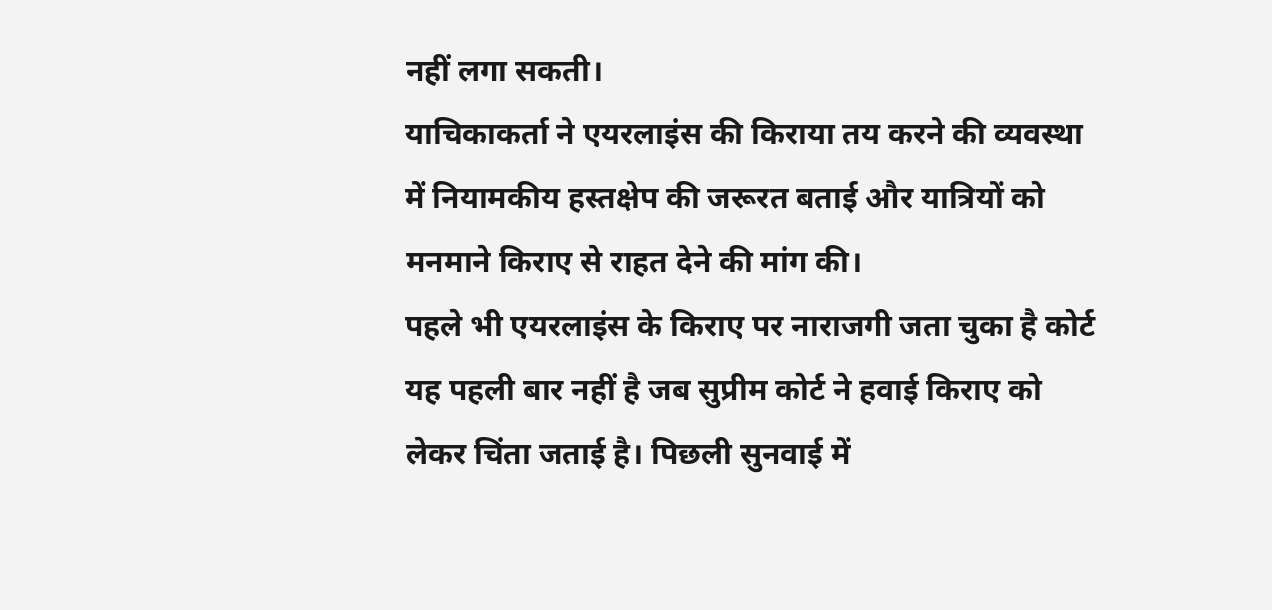नहीं लगा सकती।
याचिकाकर्ता ने एयरलाइंस की किराया तय करने की व्यवस्था में नियामकीय हस्तक्षेप की जरूरत बताई और यात्रियों को मनमाने किराए से राहत देने की मांग की।
पहले भी एयरलाइंस के किराए पर नाराजगी जता चुका है कोर्ट
यह पहली बार नहीं है जब सुप्रीम कोर्ट ने हवाई किराए को लेकर चिंता जताई है। पिछली सुनवाई में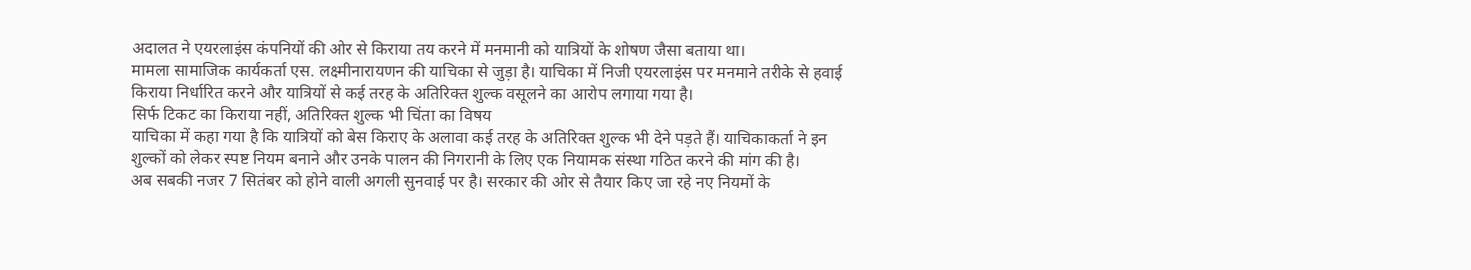अदालत ने एयरलाइंस कंपनियों की ओर से किराया तय करने में मनमानी को यात्रियों के शोषण जैसा बताया था।
मामला सामाजिक कार्यकर्ता एस. लक्ष्मीनारायणन की याचिका से जुड़ा है। याचिका में निजी एयरलाइंस पर मनमाने तरीके से हवाई किराया निर्धारित करने और यात्रियों से कई तरह के अतिरिक्त शुल्क वसूलने का आरोप लगाया गया है।
सिर्फ टिकट का किराया नहीं, अतिरिक्त शुल्क भी चिंता का विषय
याचिका में कहा गया है कि यात्रियों को बेस किराए के अलावा कई तरह के अतिरिक्त शुल्क भी देने पड़ते हैं। याचिकाकर्ता ने इन शुल्कों को लेकर स्पष्ट नियम बनाने और उनके पालन की निगरानी के लिए एक नियामक संस्था गठित करने की मांग की है।
अब सबकी नजर 7 सितंबर को होने वाली अगली सुनवाई पर है। सरकार की ओर से तैयार किए जा रहे नए नियमों के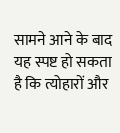सामने आने के बाद यह स्पष्ट हो सकता है कि त्योहारों और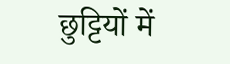छुट्टियों में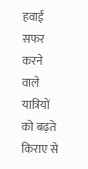हवाई सफर करने वाले यात्रियों को बढ़ते किराए से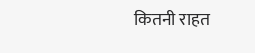कितनी राहत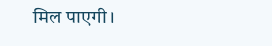मिल पाएगी।